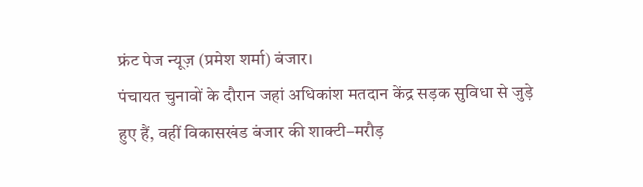फ्रंट पेज न्यूज़ (प्रमेश शर्मा) बंजार।
पंचायत चुनावों के दौरान जहां अधिकांश मतदान केंद्र सड़क सुविधा से जुड़े हुए हैं, वहीं विकासखंड बंजार की शाक्टी–मरौड़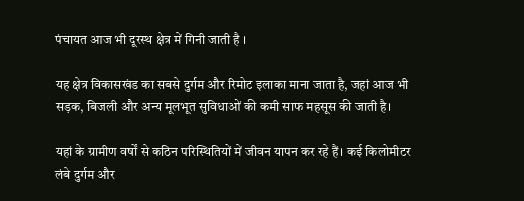पंचायत आज भी दूरस्थ क्षेत्र में गिनी जाती है ।

यह क्षेत्र विकासखंड का सबसे दुर्गम और रिमोट इलाका माना जाता है, जहां आज भी सड़क, बिजली और अन्य मूलभूत सुविधाओं की कमी साफ महसूस की जाती है।

यहां के ग्रामीण वर्षों से कठिन परिस्थितियों में जीवन यापन कर रहे हैं। कई किलोमीटर लंबे दुर्गम और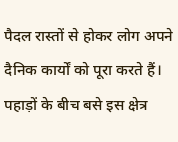पैदल रास्तों से होकर लोग अपने दैनिक कार्यों को पूरा करते हैं। पहाड़ों के बीच बसे इस क्षेत्र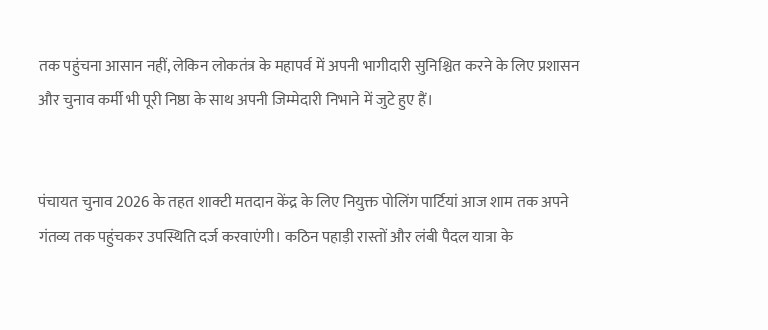तक पहुंचना आसान नहीं, लेकिन लोकतंत्र के महापर्व में अपनी भागीदारी सुनिश्चित करने के लिए प्रशासन और चुनाव कर्मी भी पूरी निष्ठा के साथ अपनी जिम्मेदारी निभाने में जुटे हुए हैं।


पंचायत चुनाव 2026 के तहत शाक्टी मतदान केंद्र के लिए नियुक्त पोलिंग पार्टियां आज शाम तक अपने गंतव्य तक पहुंचकर उपस्थिति दर्ज करवाएंगी। कठिन पहाड़ी रास्तों और लंबी पैदल यात्रा के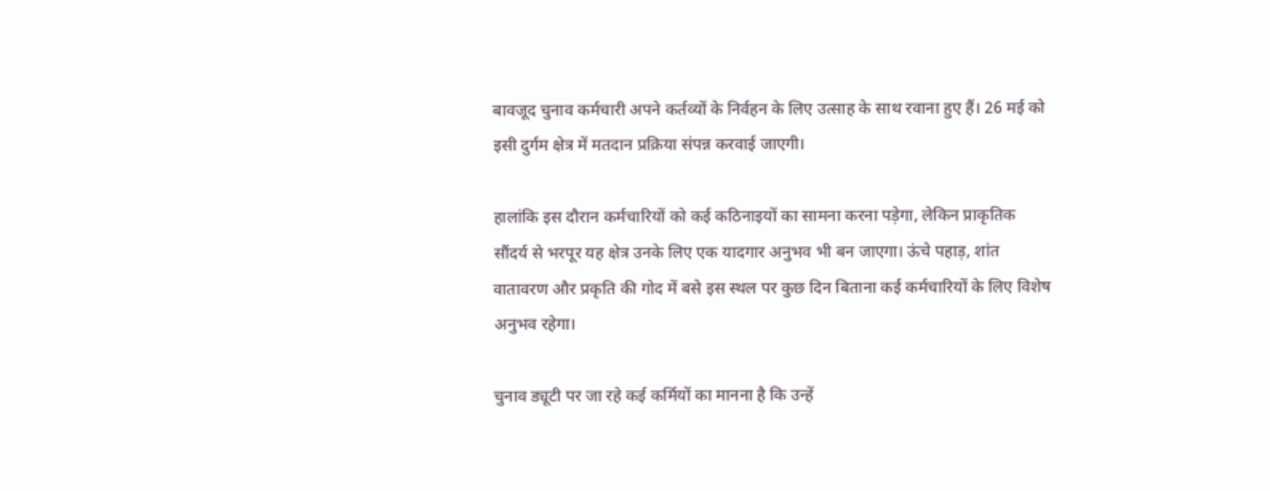बावजूद चुनाव कर्मचारी अपने कर्तव्यों के निर्वहन के लिए उत्साह के साथ रवाना हुए हैं। 26 मई को इसी दुर्गम क्षेत्र में मतदान प्रक्रिया संपन्न करवाई जाएगी।

हालांकि इस दौरान कर्मचारियों को कई कठिनाइयों का सामना करना पड़ेगा, लेकिन प्राकृतिक सौंदर्य से भरपूर यह क्षेत्र उनके लिए एक यादगार अनुभव भी बन जाएगा। ऊंचे पहाड़, शांत वातावरण और प्रकृति की गोद में बसे इस स्थल पर कुछ दिन बिताना कई कर्मचारियों के लिए विशेष अनुभव रहेगा।

चुनाव ड्यूटी पर जा रहे कई कर्मियों का मानना है कि उन्हें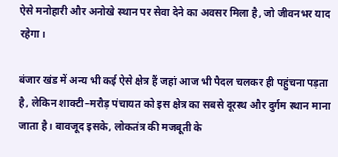ऐसे मनोहारी और अनोखे स्थान पर सेवा देने का अवसर मिला है, जो जीवनभर याद रहेगा।

बंजार खंड में अन्य भी कई ऐसे क्षेत्र हैं जहां आज भी पैदल चलकर ही पहुंचना पड़ता है, लेकिन शाक्टी–मरौड़ पंचायत को इस क्षेत्र का सबसे दूरस्थ और दुर्गम स्थान माना जाता है। बावजूद इसके, लोकतंत्र की मजबूती के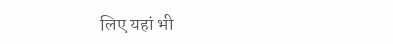लिए यहां भी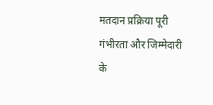मतदान प्रक्रिया पूरी गंभीरता और जिम्मेदारी के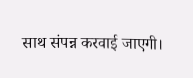साथ संपन्न करवाई जाएगी।